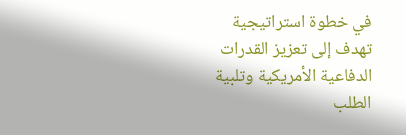في خطوة استراتيجية تهدف إلى تعزيز القدرات الدفاعية الأمريكية وتلبية الطلب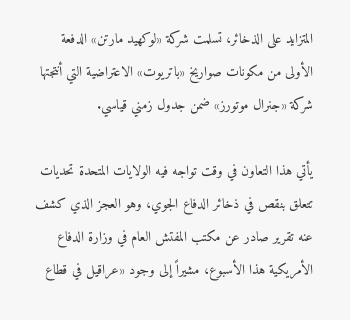المتزايد على الذخائر، تسلمت شركة «لوكهيد مارتن» الدفعة الأولى من مكونات صواريخ «باتريوت» الاعتراضية التي أنتجتها شركة «جنرال موتورز» ضمن جدول زمني قياسي.

يأتي هذا التعاون في وقت تواجه فيه الولايات المتحدة تحديات تتعلق بنقص في ذخائر الدفاع الجوي، وهو العجز الذي كشف عنه تقرير صادر عن مكتب المفتش العام في وزارة الدفاع الأمريكية هذا الأسبوع، مشيراً إلى وجود «عراقيل في قطاع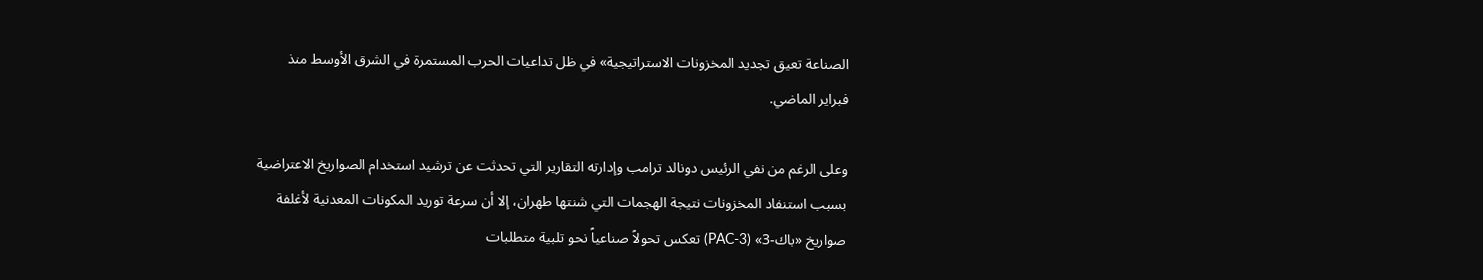الصناعة تعيق تجديد المخزونات الاستراتيجية» في ظل تداعيات الحرب المستمرة في الشرق الأوسط منذ فبراير الماضي.

وعلى الرغم من نفي الرئيس دونالد ترامب وإدارته التقارير التي تحدثت عن ترشيد استخدام الصواريخ الاعتراضية بسبب استنفاد المخزونات نتيجة الهجمات التي شنتها طهران، إلا أن سرعة توريد المكونات المعدنية لأغلفة صواريخ «باك-3» (PAC-3) تعكس تحولاً صناعياً نحو تلبية متطلبات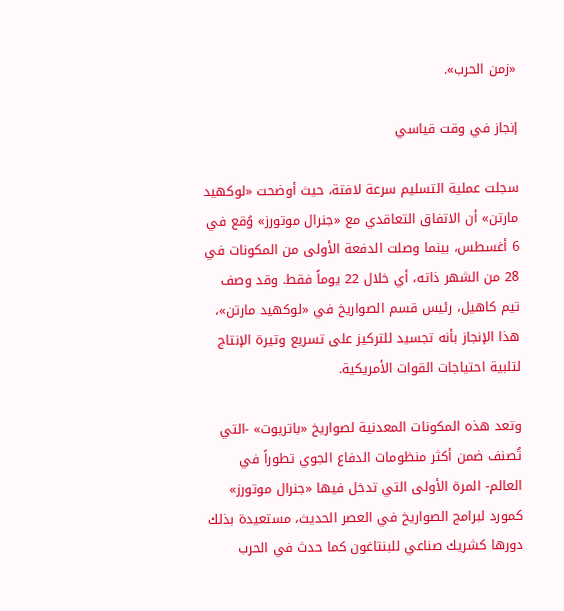«زمن الحرب».

إنجاز في وقت قياسي

سجلت عملية التسليم سرعة لافتة، حيث أوضحت «لوكهيد مارتن» أن الاتفاق التعاقدي مع «جنرال موتورز» وُقع في 6 أغسطس، بينما وصلت الدفعة الأولى من المكونات في 28 من الشهر ذاته، أي خلال 22 يوماً فقط. وقد وصف تيم كاهيل، رئيس قسم الصواريخ في «لوكهيد مارتن»، هذا الإنجاز بأنه تجسيد للتركيز على تسريع وتيرة الإنتاج لتلبية احتياجات القوات الأمريكية.

وتعد هذه المكونات المعدنية لصواريخ «باتريوت» -التي تُصنف ضمن أكثر منظومات الدفاع الجوي تطوراً في العالم- المرة الأولى التي تدخل فيها «جنرال موتورز» كمورد لبرامج الصواريخ في العصر الحديث، مستعيدة بذلك دورها كشريك صناعي للبنتاغون كما حدث في الحرب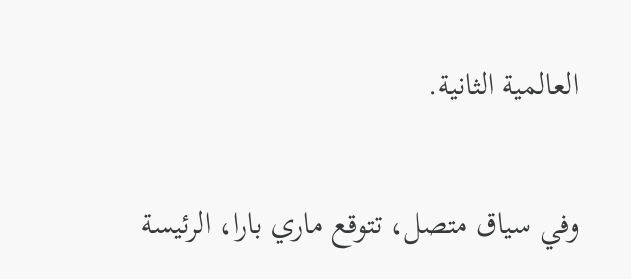العالمية الثانية.

وفي سياق متصل، تتوقع ماري بارا، الرئيسة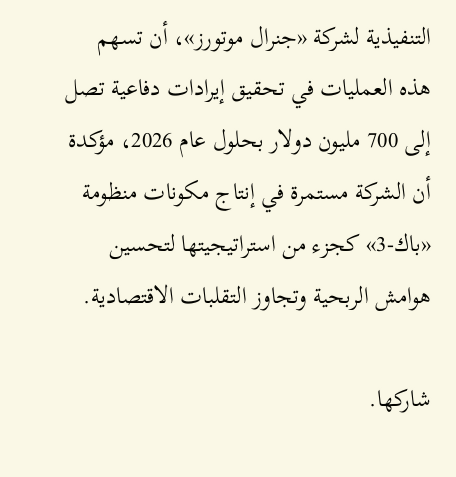التنفيذية لشركة «جنرال موتورز»، أن تسهم هذه العمليات في تحقيق إيرادات دفاعية تصل إلى 700 مليون دولار بحلول عام 2026، مؤكدة أن الشركة مستمرة في إنتاج مكونات منظومة «باك-3» كجزء من استراتيجيتها لتحسين هوامش الربحية وتجاوز التقلبات الاقتصادية.

شاركها.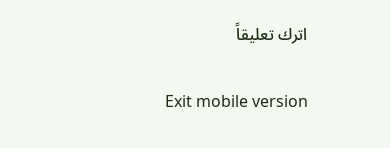اترك تعليقاً

Exit mobile version